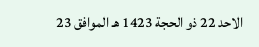الاحد 22 ذو الحجة 1423 هـ الموافق 23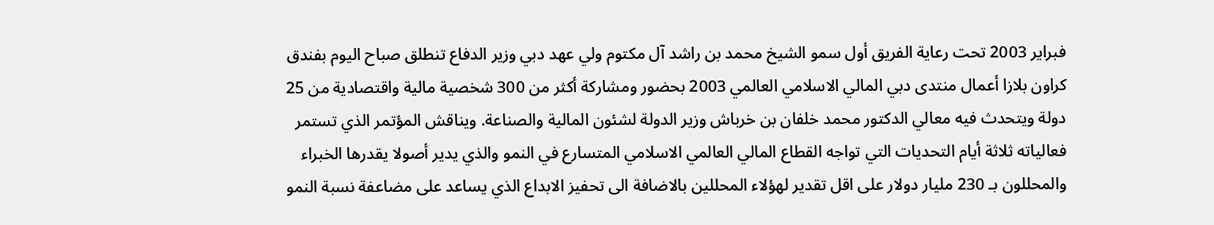فبراير 2003 تحت رعاية الفريق أول سمو الشيخ محمد بن راشد آل مكتوم ولي عهد دبي وزير الدفاع تنطلق صباح اليوم بفندق كراون بلازا أعمال منتدى دبي المالي الاسلامي العالمي 2003 بحضور ومشاركة أكثر من 300 شخصية مالية واقتصادية من 25 دولة ويتحدث فيه معالي الدكتور محمد خلفان بن خرباش وزير الدولة لشئون المالية والصناعة. ويناقش المؤتمر الذي تستمر فعالياته ثلاثة أيام التحديات التي تواجه القطاع المالي العالمي الاسلامي المتسارع في النمو والذي يدير أصولا يقدرها الخبراء والمحللون بـ 230 مليار دولار على اقل تقدير لهؤلاء المحللين بالاضافة الى تحفيز الابداع الذي يساعد على مضاعفة نسبة النمو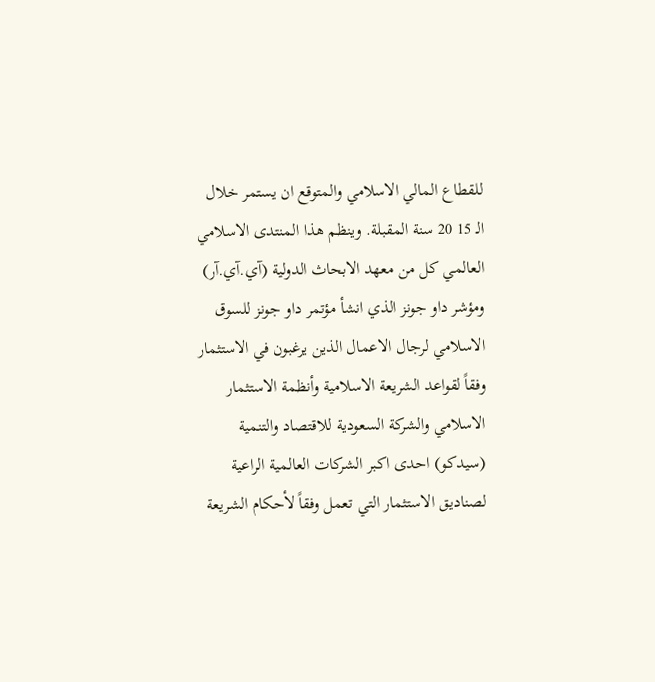للقطاع المالي الاسلامي والمتوقع ان يستمر خلال الـ 15 20 سنة المقبلة. وينظم هذا المنتدى الاسلامي العالمي كل من معهد الابحاث الدولية (آي.آي.آر) ومؤشر داو جونز الذي انشأ مؤتمر داو جونز للسوق الاسلامي لرجال الاعمال الذين يرغبون في الاستثمار وفقاً لقواعد الشريعة الاسلامية وأنظمة الاستثمار الاسلامي والشركة السعودية للاقتصاد والتنمية (سيدكو) احدى اكبر الشركات العالمية الراعية لصناديق الاستثمار التي تعمل وفقاً لأحكام الشريعة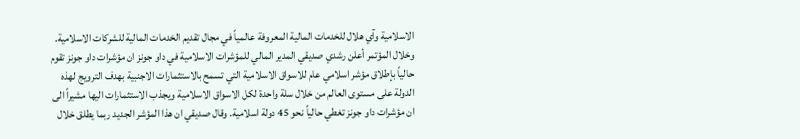الاسلامية وآي هلال للخدمات المالية المعروفة عالمياً في مجال تقديم الخدمات المالية للشركات الاسلامية. وخلال المؤتمر أعلن رشدي صديقي المدير المالي للمؤشرات الاسلامية في داو جونز ان مؤشرات داو جونز تقوم حالياً بإطلاق مؤشر اسلامي عام للاسواق الاسلامية التي تسمح بالاستثمارات الاجنبية بهدف الترويج لهذه الدولة على مستوى العالم من خلال سلة واحدة لكل الاسواق الاسلامية ويجذب الاستثمارات اليها مشيراً الى ان مؤشرات داو جونز تغطي حالياً نحو 45 دولة اسلامية. وقال صديقي ان هذا المؤشر الجديد ربما يطلق خلال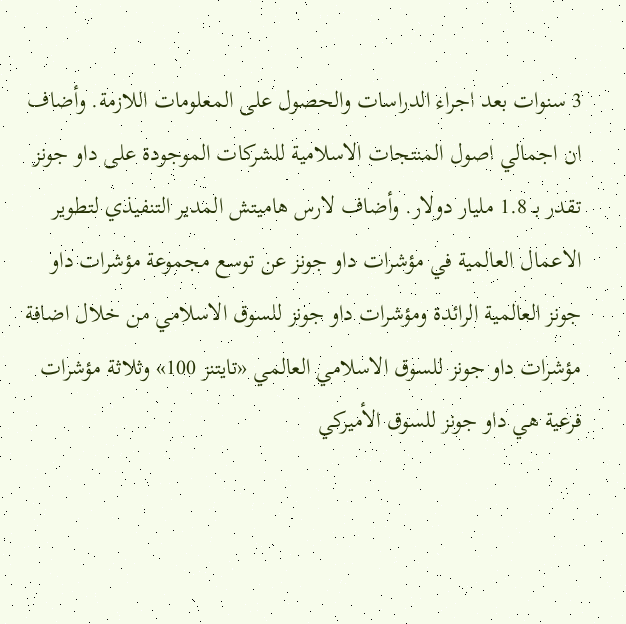3 سنوات بعد اجراء الدراسات والحصول على المعلومات اللازمة. وأضاف ان اجمالي اصول المنتجات الاسلامية للشركات الموجودة على داو جونز تقدر بـ 1.8 مليار دولار. وأضاف لارس هاميتش المدير التنفيذي لتطوير الاعمال العالمية في مؤشرات داو جونز عن توسع مجموعة مؤشرات داو جونز العالمية الرائدة ومؤشرات داو جونز للسوق الاسلامي من خلال اضافة مؤشرات داو جونز للسوق الاسلامي العالمي «تايتنز 100» وثلاثة مؤشرات فرعية هي داو جونز للسوق الأميركي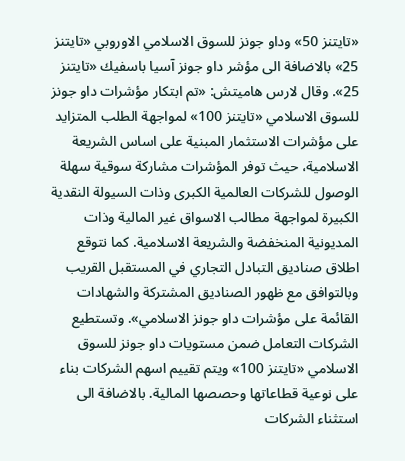«تايتنز 50» وداو جونز للسوق الاسلامي الاوروبي «تايتنز 25» بالاضافة الى مؤشر داو جونز آسيا باسفيك «تايتنز 25». وقال لارس هاميتش: «تم ابتكار مؤشرات داو جونز للسوق الاسلامي «تايتنز 100» لمواجهة الطلب المتزايد على مؤشرات الاستثمار المبنية على اساس الشريعة الاسلامية، حيث توفر المؤشرات مشاركة سوقية سهلة الوصول للشركات العالمية الكبرى وذات السيولة النقدية الكبيرة لمواجهة مطالب الاسواق غير المالية وذات المديونية المنخفضة والشريعة الاسلامية. كما نتوقع اطلاق صناديق التبادل التجاري في المستقبل القريب وبالتوافق مع ظهور الصناديق المشتركة والشهادات القائمة على مؤشرات داو جونز الاسلامي». وتستطيع الشركات التعامل ضمن مستويات داو جونز للسوق الاسلامي «تايتنز 100» ويتم تقييم اسهم الشركات بناء على نوعية قطاعاتها وحصصها المالية. بالاضافة الى استثناء الشركات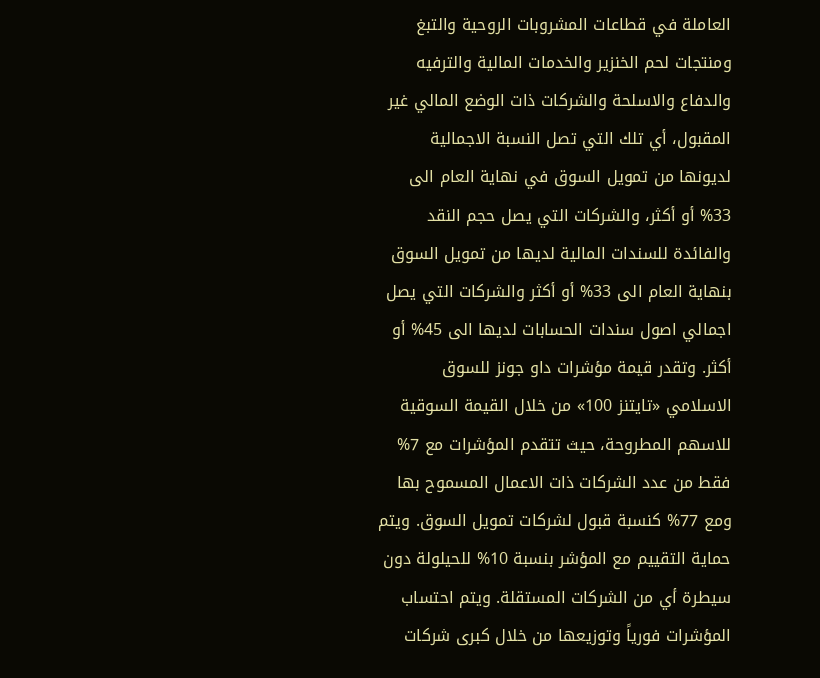العاملة في قطاعات المشروبات الروحية والتبغ ومنتجات لحم الخنزير والخدمات المالية والترفيه والدفاع والاسلحة والشركات ذات الوضع المالي غير المقبول، أي تلك التي تصل النسبة الاجمالية لديونها من تمويل السوق في نهاية العام الى 33% أو أكثر، والشركات التي يصل حجم النقد والفائدة للسندات المالية لديها من تمويل السوق بنهاية العام الى 33% أو أكثر والشركات التي يصل اجمالي اصول سندات الحسابات لديها الى 45% أو أكثر. وتقدر قيمة مؤشرات داو جونز للسوق الاسلامي «تايتنز 100» من خلال القيمة السوقية للاسهم المطروحة، حيث تتقدم المؤشرات مع 7% فقط من عدد الشركات ذات الاعمال المسموح بها ومع 77% كنسبة قبول لشركات تمويل السوق. ويتم حماية التقييم مع المؤشر بنسبة 10% للحيلولة دون سيطرة أي من الشركات المستقلة. ويتم احتساب المؤشرات فورياً وتوزيعها من خلال كبرى شركات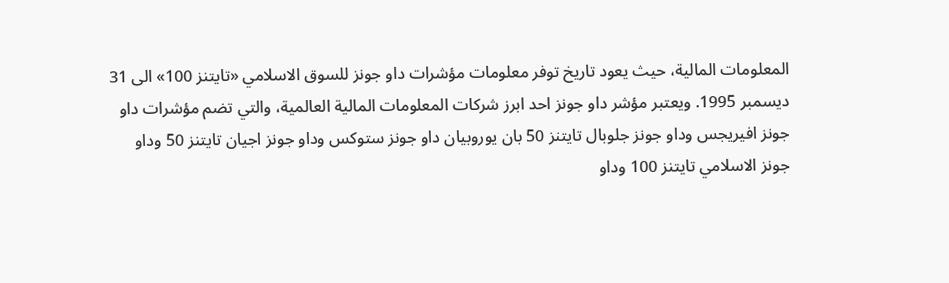المعلومات المالية، حيث يعود تاريخ توفر معلومات مؤشرات داو جونز للسوق الاسلامي «تايتنز 100» الى 31 ديسمبر 1995. ويعتبر مؤشر داو جونز احد ابرز شركات المعلومات المالية العالمية، والتي تضم مؤشرات داو جونز افيريجس وداو جونز جلوبال تايتنز 50 بان يوروبيان داو جونز ستوكس وداو جونز اجيان تايتنز 50 وداو جونز الاسلامي تايتنز 100 وداو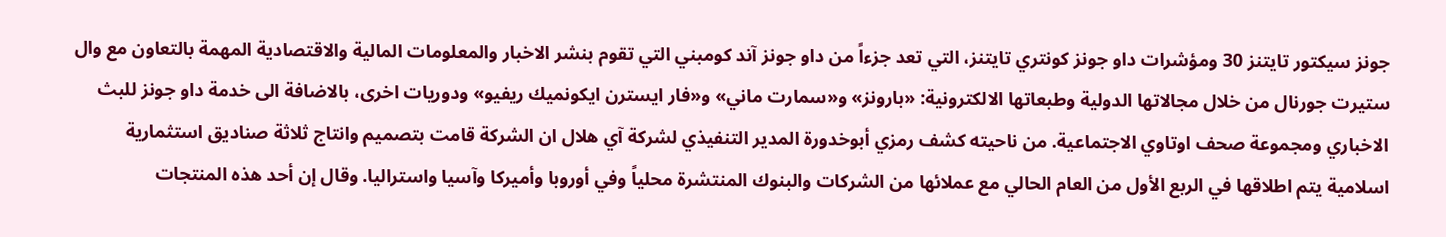جونز سيكتور تايتنز 30 ومؤشرات داو جونز كونتري تايتنز، التي تعد جزءاً من داو جونز آند كومبني التي تقوم بنشر الاخبار والمعلومات المالية والاقتصادية المهمة بالتعاون مع وال ستيرت جورنال من خلال مجالاتها الدولية وطبعاتها الالكترونية: «بارونز» و«سمارت ماني» و«فار ايسترن ايكونميك ريفيو» ودوريات اخرى، بالاضافة الى خدمة داو جونز للبث الاخباري ومجموعة صحف اوتاوي الاجتماعية. من ناحيته كشف رمزي أبوخدورة المدير التنفيذي لشركة آي هلال ان الشركة قامت بتصميم وانتاج ثلاثة صناديق استثمارية اسلامية يتم اطلاقها في الربع الأول من العام الحالي مع عملائها من الشركات والبنوك المنتشرة محلياً وفي أوروبا وأميركا وآسيا واستراليا. وقال إن أحد هذه المنتجات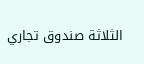الثلاثة صندوق تجاري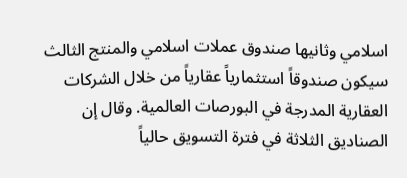اسلامي وثانيها صندوق عملات اسلامي والمنتج الثالث سيكون صندوقاً استثمارياً عقارياً من خلال الشركات العقارية المدرجة في البورصات العالمية. وقال إن الصناديق الثلاثة في فترة التسويق حالياً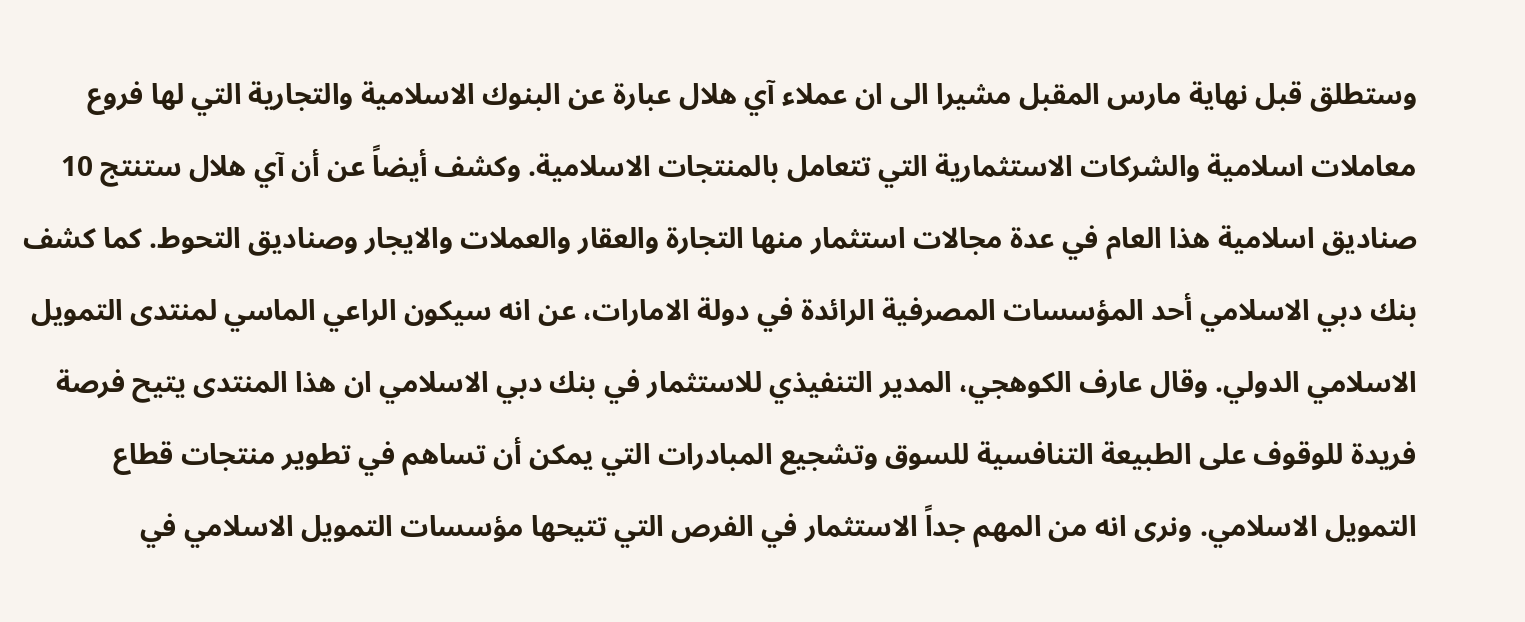وستطلق قبل نهاية مارس المقبل مشيرا الى ان عملاء آي هلال عبارة عن البنوك الاسلامية والتجارية التي لها فروع معاملات اسلامية والشركات الاستثمارية التي تتعامل بالمنتجات الاسلامية. وكشف أيضاً عن أن آي هلال ستنتج 10 صناديق اسلامية هذا العام في عدة مجالات استثمار منها التجارة والعقار والعملات والايجار وصناديق التحوط. كما كشف بنك دبي الاسلامي أحد المؤسسات المصرفية الرائدة في دولة الامارات، عن انه سيكون الراعي الماسي لمنتدى التمويل الاسلامي الدولي. وقال عارف الكوهجي، المدير التنفيذي للاستثمار في بنك دبي الاسلامي ان هذا المنتدى يتيح فرصة فريدة للوقوف على الطبيعة التنافسية للسوق وتشجيع المبادرات التي يمكن أن تساهم في تطوير منتجات قطاع التمويل الاسلامي. ونرى انه من المهم جداً الاستثمار في الفرص التي تتيحها مؤسسات التمويل الاسلامي في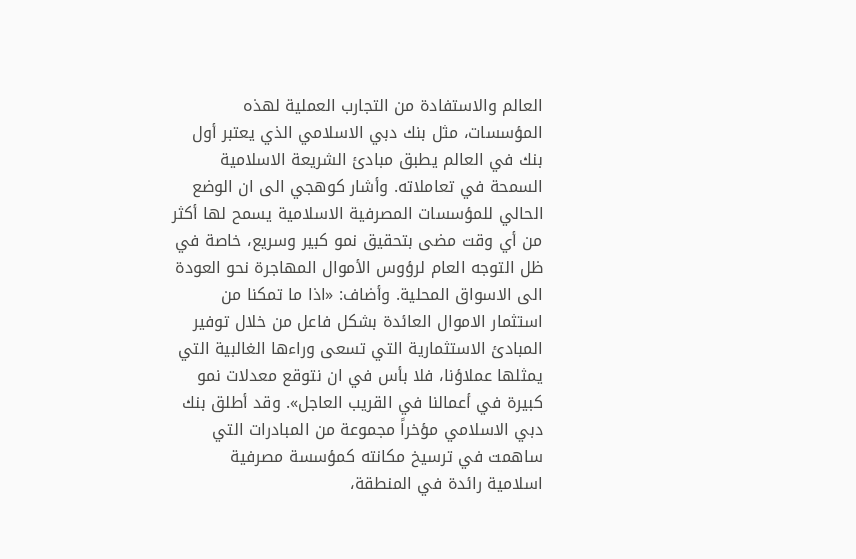العالم والاستفادة من التجارب العملية لهذه المؤسسات، مثل بنك دبي الاسلامي الذي يعتبر أول بنك في العالم يطبق مبادئ الشريعة الاسلامية السمحة في تعاملاته. وأشار كوهجي الى ان الوضع الحالي للمؤسسات المصرفية الاسلامية يسمح لها أكثر من أي وقت مضى بتحقيق نمو كبير وسريع، خاصة في ظل التوجه العام لرؤوس الأموال المهاجرة نحو العودة الى الاسواق المحلية. وأضاف: «اذا ما تمكنا من استثمار الاموال العائدة بشكل فاعل من خلال توفير المبادئ الاستثمارية التي تسعى وراءها الغالبية التي يمثلها عملاؤنا، فلا بأس في ان نتوقع معدلات نمو كبيرة في أعمالنا في القريب العاجل». وقد أطلق بنك دبي الاسلامي مؤخراً مجموعة من المبادرات التي ساهمت في ترسيخ مكانته كمؤسسة مصرفية اسلامية رائدة في المنطقة،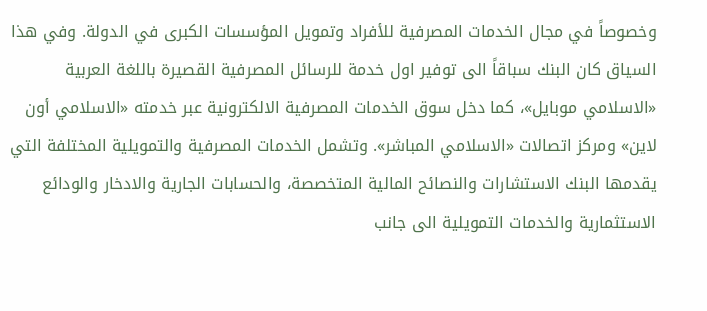وخصوصاً في مجال الخدمات المصرفية للأفراد وتمويل المؤسسات الكبرى في الدولة. وفي هذا السياق كان البنك سباقاً الى توفير اول خدمة للرسائل المصرفية القصيرة باللغة العربية «الاسلامي موبايل»، كما دخل سوق الخدمات المصرفية الالكترونية عبر خدمته «الاسلامي أون لاين» ومركز اتصالات «الاسلامي المباشر». وتشمل الخدمات المصرفية والتمويلية المختلفة التي يقدمها البنك الاستشارات والنصائح المالية المتخصصة، والحسابات الجارية والادخار والودائع الاستثمارية والخدمات التمويلية الى جانب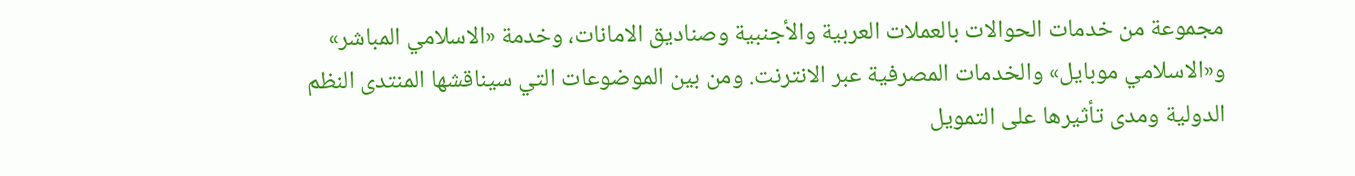مجموعة من خدمات الحوالات بالعملات العربية والأجنبية وصناديق الامانات، وخدمة «الاسلامي المباشر» و«الاسلامي موبايل» والخدمات المصرفية عبر الانترنت. ومن بين الموضوعات التي سيناقشها المنتدى النظم الدولية ومدى تأثيرها على التمويل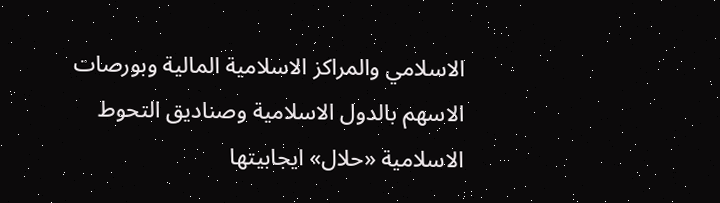الاسلامي والمراكز الاسلامية المالية وبورصات الاسهم بالدول الاسلامية وصناديق التحوط الاسلامية «حلال» ايجابيتها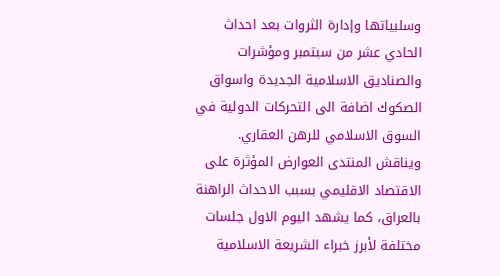وسلبياتها وإدارة الثروات بعد احداث الحادي عشر من سبتمبر ومؤشرات والصناديق الاسلامية الجديدة واسواق الصكوك اضافة الى التحركات الدولية في السوق الاسلامي للرهن العقاري. ويناقش المنتدى العوارض المؤثرة على الاقتصاد الاقليمي بسبب الاحداث الراهنة بالعراق، كما يشهد اليوم الاول جلسات مختلفة لأبرز خبراء الشريعة الاسلامية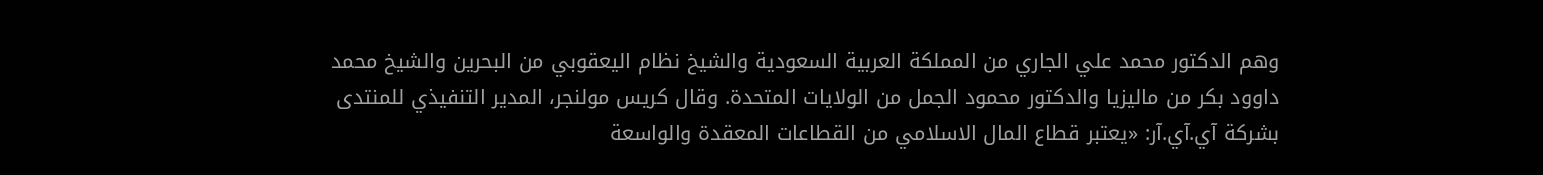وهم الدكتور محمد علي الجاري من المملكة العربية السعودية والشيخ نظام اليعقوبي من البحرين والشيخ محمد داوود بكر من ماليزيا والدكتور محمود الجمل من الولايات المتحدة. وقال كريس مولنجر، المدير التنفيذي للمنتدى بشركة آي.آي.آر: «يعتبر قطاع المال الاسلامي من القطاعات المعقدة والواسعة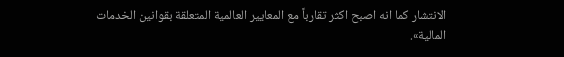الانتشار كما انه اصبح اكثر تقارباً مع المعايير العالمية المتعلقة بقوانين الخدمات المالية».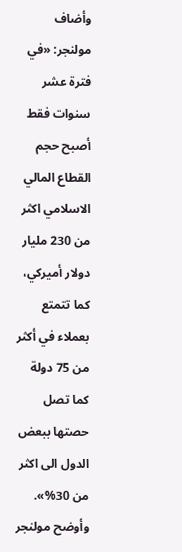وأضاف مولنجر: «في فترة عشر سنوات فقط أصبح حجم القطاع المالي الاسلامي اكثر من 230 مليار دولار أميركي، كما تتمتع بعملاء في أكثر من 75 دولة كما تصل حصتها ببعض الدول الى اكثر من 30%». وأوضح مولنجر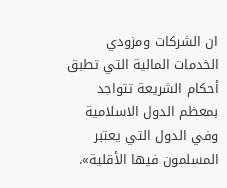ان الشركات ومزودي الخدمات المالية التي تطبق أحكام الشريعة تتواجد بمعظم الدول الاسلامية وفي الدول التي يعتبر المسلمون فيها الأقلية».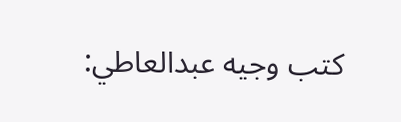كتب وجيه عبدالعاطي: